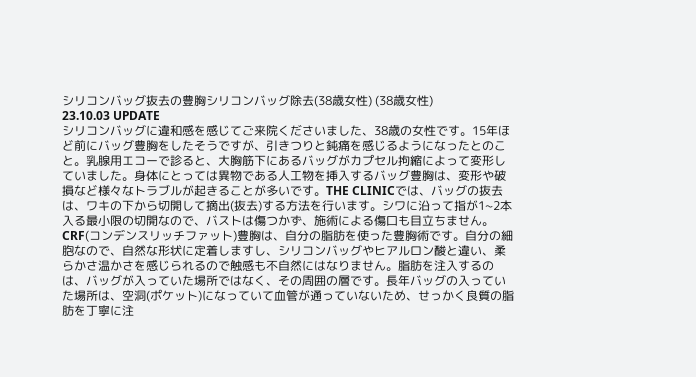シリコンバッグ抜去の豊胸シリコンバッグ除去(38歳女性) (38歳女性)
23.10.03 UPDATE
シリコンバッグに違和感を感じてご来院くださいました、38歳の女性です。15年ほど前にバッグ豊胸をしたそうですが、引きつりと鈍痛を感じるようになったとのこと。乳腺用エコーで診ると、大胸筋下にあるバッグがカプセル拘縮によって変形していました。身体にとっては異物である人工物を挿入するバッグ豊胸は、変形や破損など様々なトラブルが起きることが多いです。THE CLINICでは、バッグの抜去は、ワキの下から切開して摘出(抜去)する方法を行います。シワに沿って指が1~2本入る最小限の切開なので、バストは傷つかず、施術による傷口も目立ちません。CRF(コンデンスリッチファット)豊胸は、自分の脂肪を使った豊胸術です。自分の細胞なので、自然な形状に定着しますし、シリコンバッグやヒアルロン酸と違い、柔らかさ温かさを感じられるので触感も不自然にはなりません。脂肪を注入するのは、バッグが入っていた場所ではなく、その周囲の層です。長年バッグの入っていた場所は、空洞(ポケット)になっていて血管が通っていないため、せっかく良質の脂肪を丁寧に注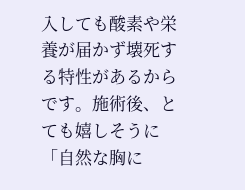入しても酸素や栄養が届かず壊死する特性があるからです。施術後、とても嬉しそうに「自然な胸に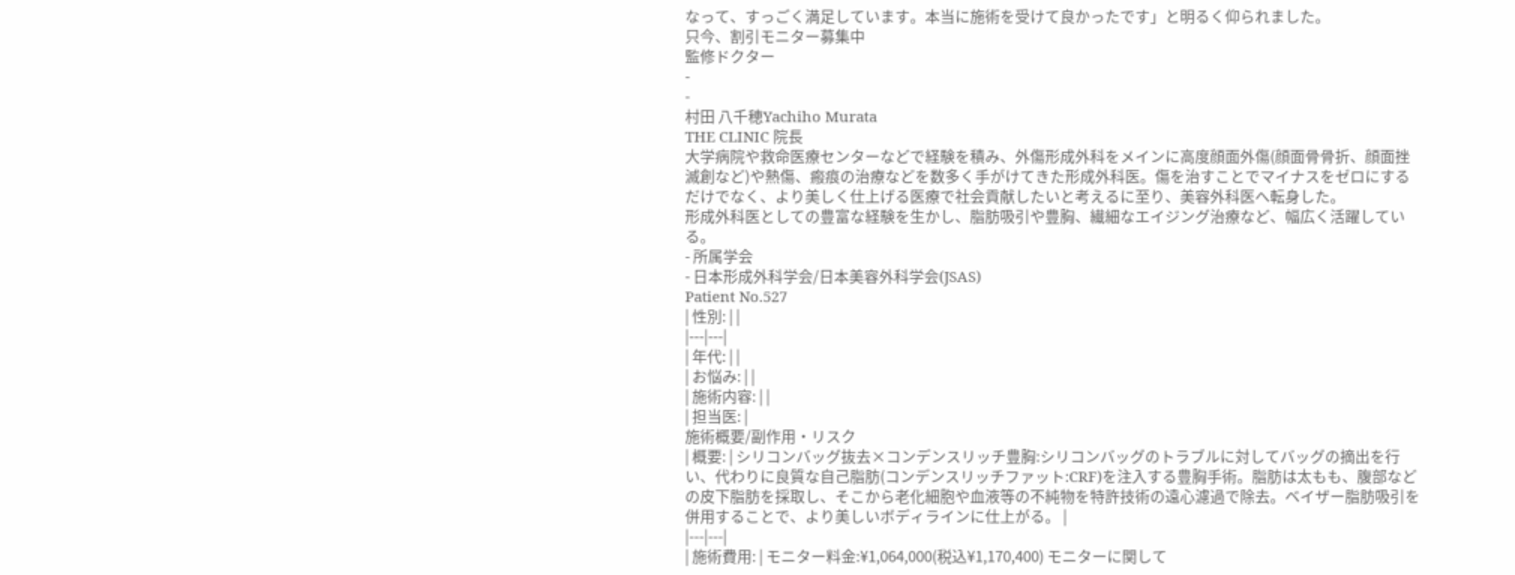なって、すっごく満足しています。本当に施術を受けて良かったです」と明るく仰られました。
只今、割引モニター募集中
監修ドクター
-
-
村田 八千穂Yachiho Murata
THE CLINIC 院長
大学病院や救命医療センターなどで経験を積み、外傷形成外科をメインに高度顔面外傷(顔面骨骨折、顔面挫滅創など)や熱傷、瘢痕の治療などを数多く手がけてきた形成外科医。傷を治すことでマイナスをゼロにするだけでなく、より美しく仕上げる医療で社会貢献したいと考えるに至り、美容外科医へ転身した。
形成外科医としての豊富な経験を生かし、脂肪吸引や豊胸、繊細なエイジング治療など、幅広く活躍している。
- 所属学会
- 日本形成外科学会/日本美容外科学会(JSAS)
Patient No.527
| 性別: | |
|---|---|
| 年代: | |
| お悩み: | |
| 施術内容: | |
| 担当医: |
施術概要/副作用・リスク
| 概要: | シリコンバッグ抜去×コンデンスリッチ豊胸:シリコンバッグのトラブルに対してバッグの摘出を行い、代わりに良質な自己脂肪(コンデンスリッチファット:CRF)を注入する豊胸手術。脂肪は太もも、腹部などの皮下脂肪を採取し、そこから老化細胞や血液等の不純物を特許技術の遠心濾過で除去。ベイザー脂肪吸引を併用することで、より美しいボディラインに仕上がる。 |
|---|---|
| 施術費用: | モニター料金:¥1,064,000(税込¥1,170,400) モニターに関して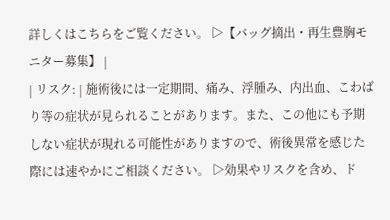詳しくはこちらをご覧ください。 ▷【バッグ摘出・再生豊胸モニター募集】 |
| リスク: | 施術後には一定期間、痛み、浮腫み、内出血、こわばり等の症状が見られることがあります。また、この他にも予期しない症状が現れる可能性がありますので、術後異常を感じた際には速やかにご相談ください。 ▷効果やリスクを含め、ド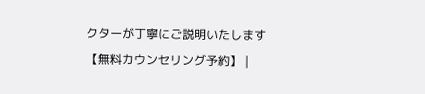クターが丁寧にご説明いたします【無料カウンセリング予約】 |